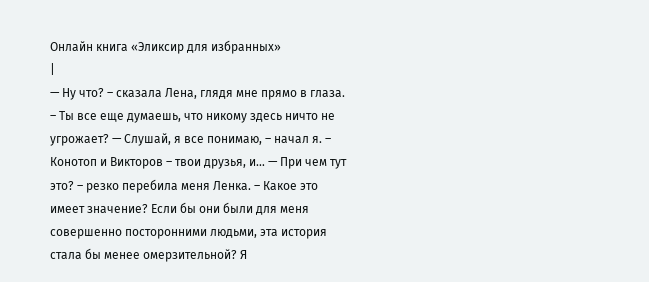Онлайн книга «Эликсир для избранных»
|
— Ну что? – сказала Лена, глядя мне прямо в глаза. – Ты все еще думаешь, что никому здесь ничто не угрожает? — Слушай, я все понимаю, – начал я. – Конотоп и Викторов – твои друзья, и… — При чем тут это? – резко перебила меня Ленка. – Какое это имеет значение? Если бы они были для меня совершенно посторонними людьми, эта история стала бы менее омерзительной? Я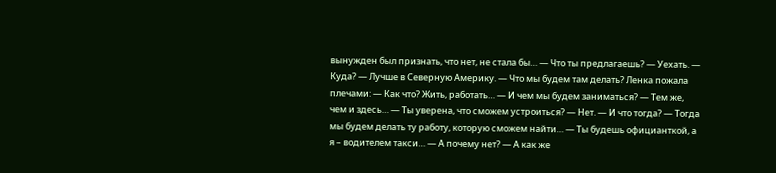вынужден был признать, что нет, не стала бы… — Что ты предлагаешь? — Уехать. — Куда? — Лучше в Северную Америку. — Что мы будем там делать? Ленка пожала плечами: — Как что? Жить, работать… — И чем мы будем заниматься? — Тем же, чем и здесь… — Ты уверена, что сможем устроиться? — Нет. — И что тогда? — Тогда мы будем делать ту работу, которую сможем найти… — Ты будешь официанткой, а я – водителем такси… — А почему нет? — А как же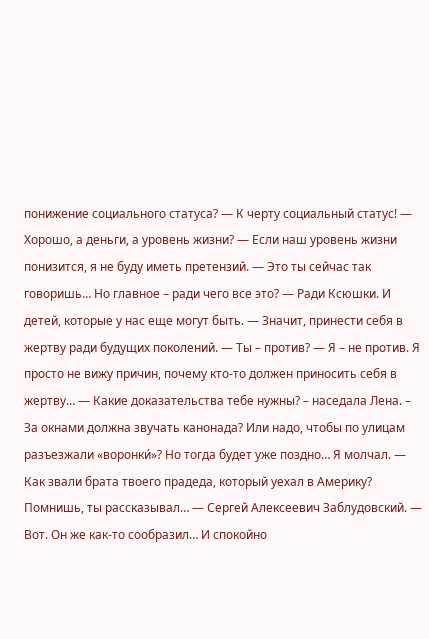понижение социального статуса? — К черту социальный статус! — Хорошо, а деньги, а уровень жизни? — Если наш уровень жизни понизится, я не буду иметь претензий. — Это ты сейчас так говоришь… Но главное – ради чего все это? — Ради Ксюшки. И детей, которые у нас еще могут быть. — Значит, принести себя в жертву ради будущих поколений. — Ты – против? — Я – не против. Я просто не вижу причин, почему кто-то должен приносить себя в жертву… — Какие доказательства тебе нужны? – наседала Лена. – За окнами должна звучать канонада? Или надо, чтобы по улицам разъезжали «воронки́»? Но тогда будет уже поздно… Я молчал. — Как звали брата твоего прадеда, который уехал в Америку? Помнишь, ты рассказывал… — Сергей Алексеевич Заблудовский. — Вот. Он же как-то сообразил… И спокойно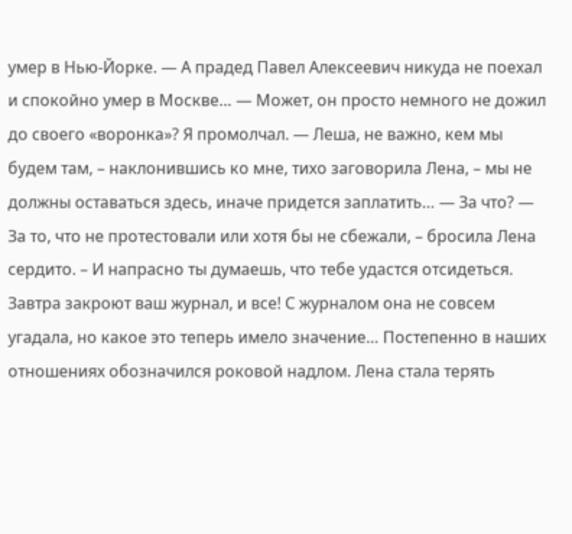умер в Нью-Йорке. — А прадед Павел Алексеевич никуда не поехал и спокойно умер в Москве… — Может, он просто немного не дожил до своего «воронка»? Я промолчал. — Леша, не важно, кем мы будем там, – наклонившись ко мне, тихо заговорила Лена, – мы не должны оставаться здесь, иначе придется заплатить… — За что? — За то, что не протестовали или хотя бы не сбежали, – бросила Лена сердито. – И напрасно ты думаешь, что тебе удастся отсидеться. Завтра закроют ваш журнал, и все! С журналом она не совсем угадала, но какое это теперь имело значение… Постепенно в наших отношениях обозначился роковой надлом. Лена стала терять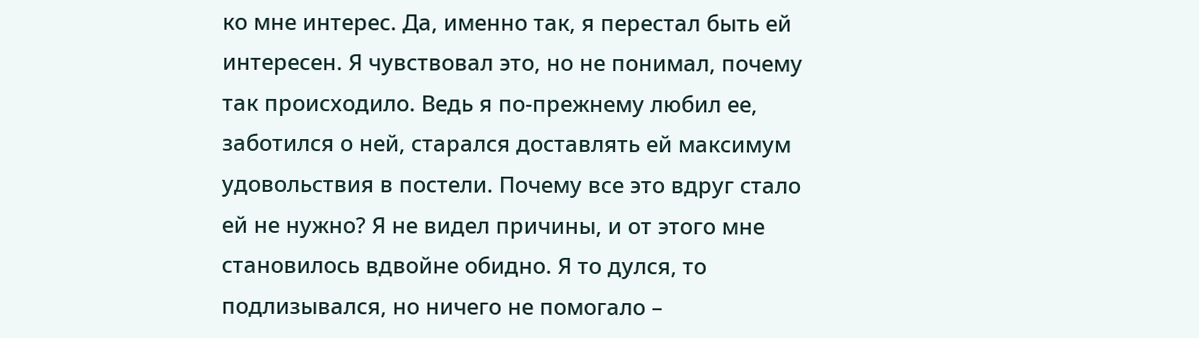ко мне интерес. Да, именно так, я перестал быть ей интересен. Я чувствовал это, но не понимал, почему так происходило. Ведь я по-прежнему любил ее, заботился о ней, старался доставлять ей максимум удовольствия в постели. Почему все это вдруг стало ей не нужно? Я не видел причины, и от этого мне становилось вдвойне обидно. Я то дулся, то подлизывался, но ничего не помогало –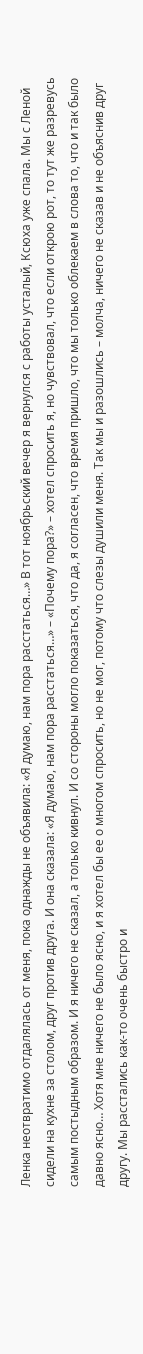Ленка неотвратимо отдалялась от меня, пока однажды не объявила: «Я думаю, нам пора расстаться…» В тот ноябрьский вечер я вернулся с работы усталый, Ксюха уже спала. Мы с Леной сидели на кухне за столом, друг против друга. И она сказала: «Я думаю, нам пора расстаться…» – «Почему пора?» – хотел спросить я, но чувствовал, что если открою рот, то тут же разревусь самым постыдным образом. И я ничего не сказал, а только кивнул. И со стороны могло показаться, что да, я согласен, что время пришло, что мы только облекаем в слова то, что и так было давно ясно… Хотя мне ничего не было ясно, и я хотел бы ее о многом спросить, но не мог, потому что слезы душили меня. Так мы и разошлись – молча, ничего не сказав и не объяснив друг другу. Мы расстались как-то очень быстро и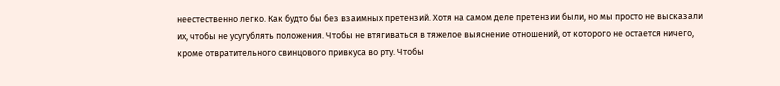неестественно легко. Как будто бы без взаимных претензий. Хотя на самом деле претензии были, но мы просто не высказали их, чтобы не усугублять положения. Чтобы не втягиваться в тяжелое выяснение отношений, от которого не остается ничего, кроме отвратительного свинцового привкуса во рту. Чтобы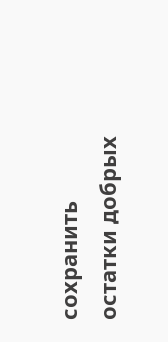сохранить остатки добрых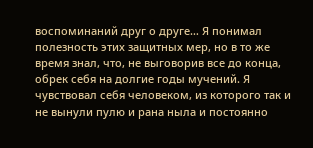воспоминаний друг о друге… Я понимал полезность этих защитных мер, но в то же время знал, что, не выговорив все до конца, обрек себя на долгие годы мучений. Я чувствовал себя человеком, из которого так и не вынули пулю и рана ныла и постоянно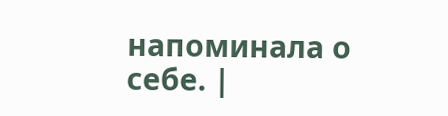напоминала о себе. |